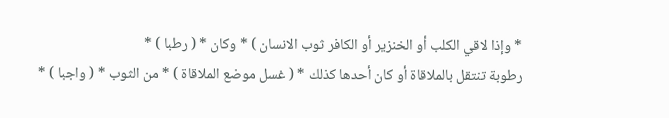* وإذا لاقي الكلب أو الخنزير أو الكافر ثوب الانسان ) * وكان * ( رطبا ) *
رطوبة تنتقل بالملاقاة أو كان أحدها كذلك * ( غسل موضع الملاقاة ) * من الثوب * ( واجبا ) *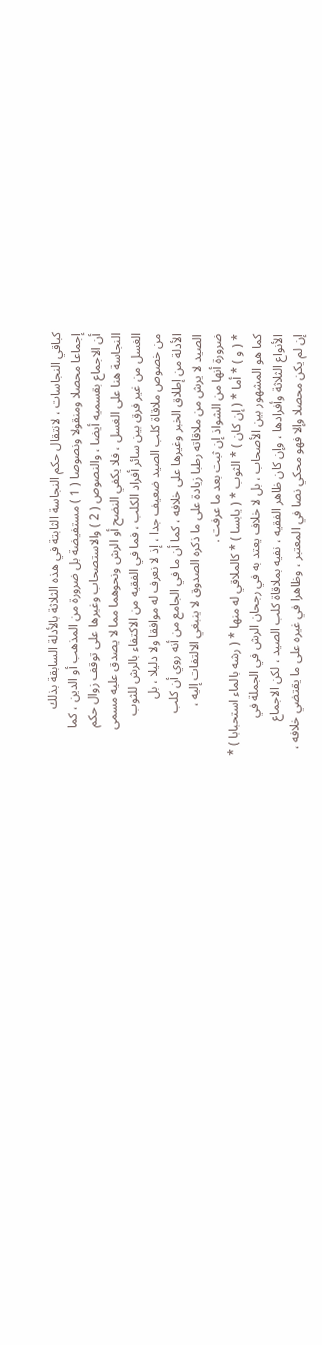كباقي النجاسات ، لانتقال حكم النجاسة الثابتة في هذه الثلاثة بالأدلة السابقة بذلك
إجماعا محصلا ومنقولا ونصوصا ( 1 ) مستفيضة بل ضرورة من المذهب أو الدين ، كما
أن الاجماع بقسميه أيضا ، والنصوص ( 2 ) والاستصحاب وغيرها على توقف زوال حكم
النجاسة هنا على الغسل ، فلا يكفي النضح أو الرش ونحوهما مما لا يصدق عليه مسمى
الغسل من غير فرق بين سائر أفراد الكلب ، فما في الفقيه من الاكتفاء بالرش للثوب
من خصوص ملاقاة كلب الصيد ضعيف جدا ، إذ لا نعرف له موافقا ولا دليلا ، بل
الأدلة من إطلاق الخبر وغيرها على خلافه ، كما أن ما في الجامع من أنه روي أن كلب
الصيد لا يرش من ملاقاته رطبا زيادة على ما ذكره الصدوق لا ينبغي الالتفات إليه ،
ضرورة أنها من الشواذ إن ثبت بعد ما عرفت .
* ( و ) * أما * ( إن كان ) * الثوب * ( يابسا ) * كالملاقي له منها * ( رشه بالماء استحبابا ) *
كما هو المشهور بين الأصحاب ، بل لا خلاف يعتد به في رجحان الرش في الجملة في
الأنواع الثلاثة وأفرادها ، وإن كان ظاهر الفقيه ، نفيه بملاقاة كلب الصيد ، لكن الاجماع
إن لم يكن محصلا وإلا فهو محكي نصا في المعتبر ، وظاهرا في غيره على ما يقتضي خلافه ،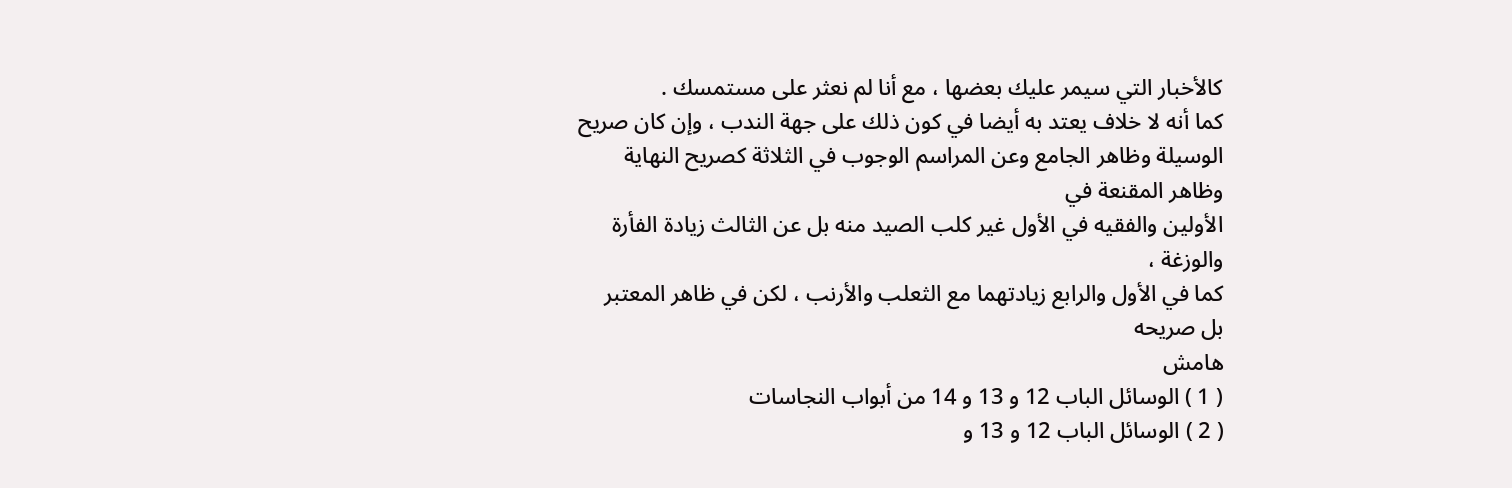كالأخبار التي سيمر عليك بعضها ، مع أنا لم نعثر على مستمسك .
كما أنه لا خلاف يعتد به أيضا في كون ذلك على جهة الندب ، وإن كان صريح
الوسيلة وظاهر الجامع وعن المراسم الوجوب في الثلاثة كصريح النهاية وظاهر المقنعة في
الأولين والفقيه في الأول غير كلب الصيد منه بل عن الثالث زيادة الفأرة والوزغة ،
كما في الأول والرابع زيادتهما مع الثعلب والأرنب ، لكن في ظاهر المعتبر بل صريحه
هامش
( 1 ) الوسائل الباب 12 و 13 و 14 من أبواب النجاسات
( 2 ) الوسائل الباب 12 و 13 و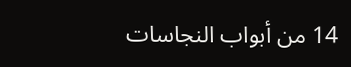14 من أبواب النجاسات